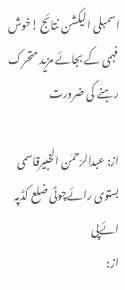اسمبلی الیکشن نتائج !خوش فہمی کے بجائے مزید متحرک رہنے کی ضرورت

از: عبدالرّحمٰن الخبیرقاسمی بستوی رائےچوٹی ضلع کڈپہ ائےپی
از: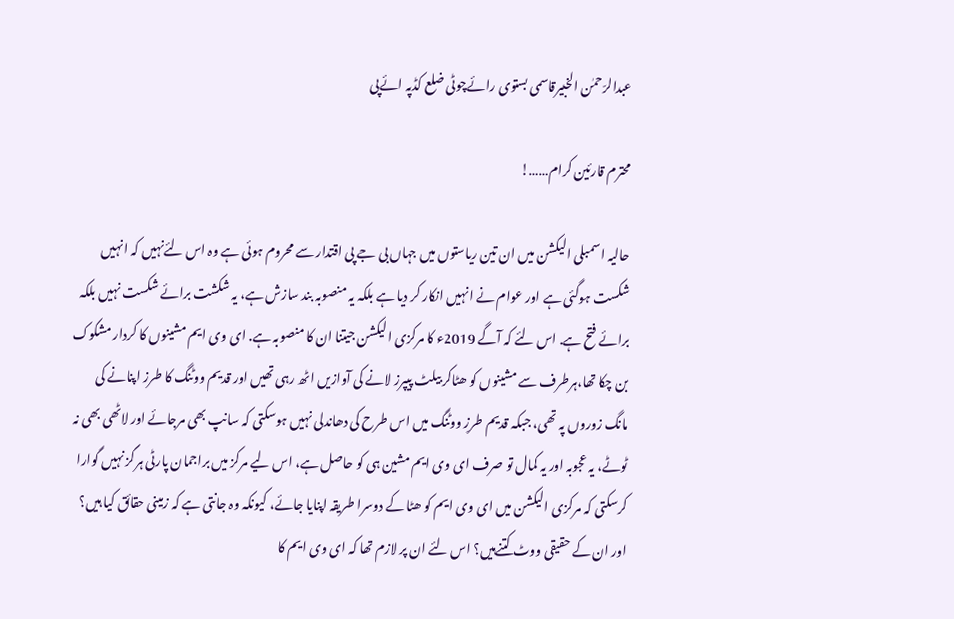عبدالرّحمٰن الخبیرقاسمی بستوی رائےچوٹی ضلع کڈپہ ائےپی

محترم قارئین کرام……!

حالیہ اسمبلی الیکشن میں ان تین ریاستوں میں جہاں بی جے پی اقتدار سے محروم ہوئی ہے وہ اس لئےنہیں کہ انہیں شکست ہوگئی ہے اور عوام نے انہیں انکار کر دیا ہے بلکہ یہ منصوبہ بند سازش ہے، یہ شکشت برائے شکست نہیں بلکہ برائے فتح ہے. اس لئے کہ آگے 2019ء کا مرکزی الیکشن جیتنا ان کا منصوبہ ہے. ای وی ایم مشینوں کا کردار مشکوک بن چکا تھا،ہرطرف سے مشینوں کو ھٹاکر بیلٹ پیپرز لانے کی آوازیں اٹھ رہی تھیں اور قدیم ووٹنگ کا طرز اپنانے کی مانگ زوروں پہ تھی، جبکہ قدیم طرزِ ووٹنگ میں اس طرح کی دھاندلی نہیں ہوسکتی کہ سانپ بھی مرجائے اور لاٹھی بھی نہ ٹوٹے، یہ عجوبہ اور یہ کمال تو صرف ای وی ایم مشین ہی کو حاصل ہے، اس لیے مرکز میں براجمان پارٹی ہرگز نہیں گوارا کرسکتی کہ مرکزی الیکشن میں ای وی ایم کو ھٹا کے دوسرا طریقہ اپنایا جائے، کیونکہ وہ جانتی ہے کہ زمینی حقائق کیا ہیں؟ اور ان کے حقیقی ووٹ کتنےہیں؟ اس لئے ان پر لازم تھا کہ ای وی ایم کا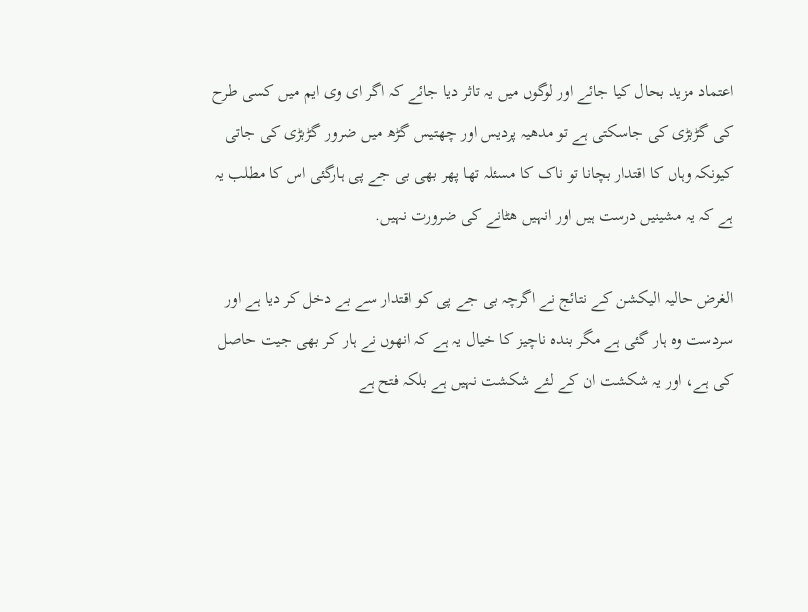اعتماد مزید بحال کیا جائے اور لوگوں میں یہ تاثر دیا جائے کہ اگر ای وی ایم میں کسی طرح کی گڑبڑی کی جاسکتی ہے تو مدھیہ پردیس اور چھتیس گڑھ میں ضرور گڑبڑی کی جاتی کیونکہ وہاں کا اقتدار بچانا تو ناک کا مسئلہ تھا پھر بھی بی جے پی ہارگئی اس کا مطلب یہ ہے کہ یہ مشینیں درست ہیں اور انہیں ھٹانے کی ضرورت نہیں.

الغرض حالیہ الیکشن کے نتائج نے اگرچہ بی جے پی کو اقتدار سے بے دخل کر دیا ہے اور سردست وہ ہار گئی ہے مگر بندہ ناچیز کا خیال یہ ہے کہ انھوں نے ہار کر بھی جیت حاصل کی ہے، اور یہ شکشت ان کے لئے شکشت نہیں ہے بلکہ فتح ہے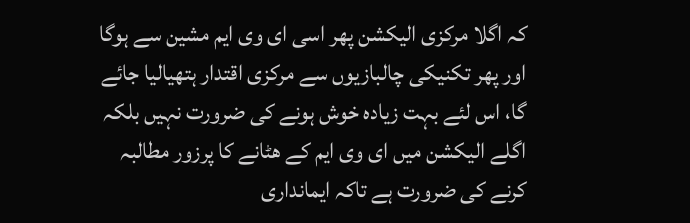کہ اگلا مرکزی الیکشن پھر اسی ای وی ایم مشین سے ہوگا اور پھر تکنیکی چالبازیوں سے مرکزی اقتدار ہتھیالیا جائے گا، اس لئے بہت زیادہ خوش ہونے کی ضرورت نہیں بلکہ اگلے الیکشن میں ای وی ایم کے ھٹانے کا پرزور مطالبہ کرنے کی ضرورت ہے تاکہ ایمانداری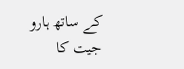کے ساتھ ہارو جیت کا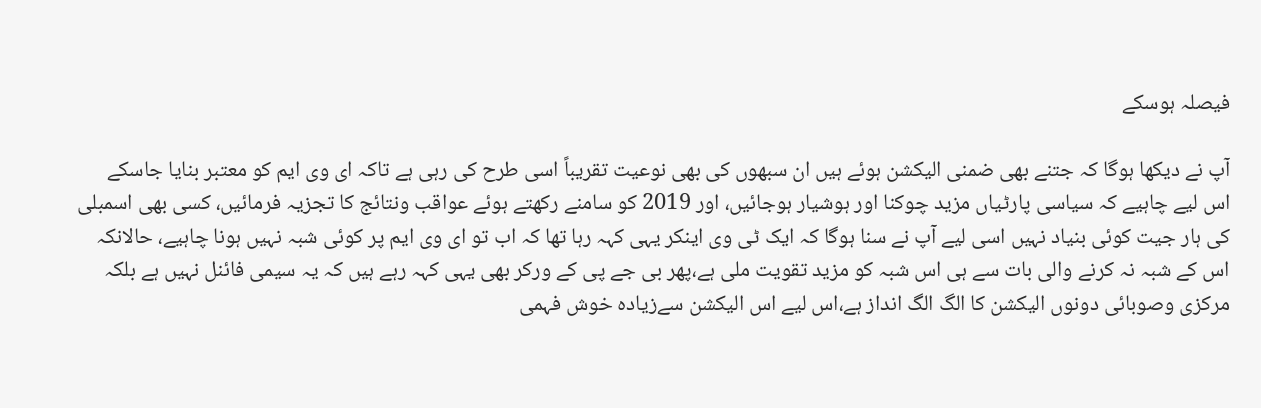فیصلہ ہوسکے

آپ نے دیکھا ہوگا کہ جتنے بھی ضمنی الیکشن ہوئے ہیں ان سبھوں کی بھی نوعیت تقریباً اسی طرح کی رہی ہے تاکہ ای وی ایم کو معتبر بنایا جاسکے اس لیے چاہیے کہ سیاسی پارٹیاں مزید چوکنا اور ہوشیار ہوجائیں، اور 2019 کو سامنے رکھتے ہوئے عواقب ونتائج کا تجزیہ فرمائیں، کسی بھی اسمبلی کی ہار جیت کوئی بنیاد نہیں اسی لیے آپ نے سنا ہوگا کہ ایک ٹی وی اینکر یہی کہہ رہا تھا کہ اب تو ای وی ایم پر کوئی شبہ نہیں ہونا چاہیے، حالانکہ اس کے شبہ نہ کرنے والی بات سے ہی اس شبہ کو مزید تقویت ملی ہے،پھر بی جے پی کے ورکر بھی یہی کہہ رہے ہیں کہ یہ سیمی فائنل نہیں ہے بلکہ مرکزی وصوبائی دونوں الیکشن کا الگ الگ انداز ہے،اس لیے اس الیکشن سےزیادہ خوش فہمی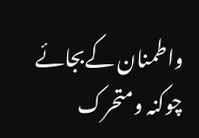واطمنان کےبجائے چوکنہ ومتحرک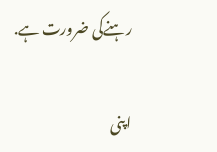رہنےکی ضرورت ہے.

اپنی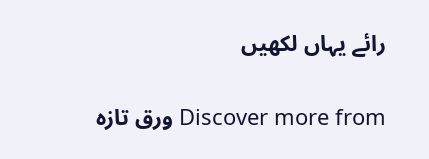رائے یہاں لکھیں

Discover more from ورق تازہ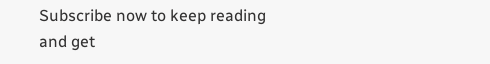Subscribe now to keep reading and get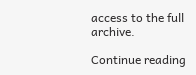access to the full archive.

Continue reading